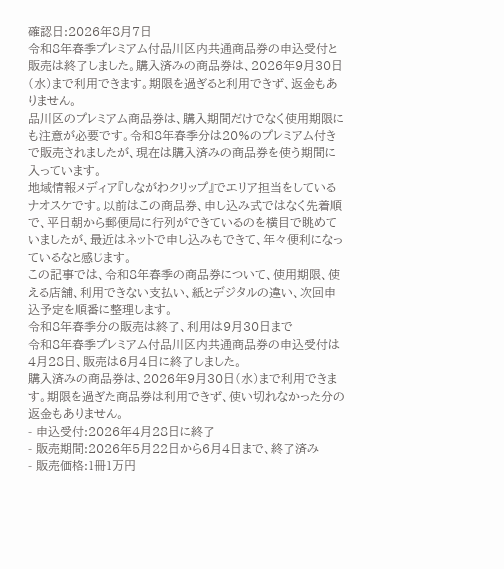確認日:2026年8月7日
令和8年春季プレミアム付品川区内共通商品券の申込受付と販売は終了しました。購入済みの商品券は、2026年9月30日(水)まで利用できます。期限を過ぎると利用できず、返金もありません。
品川区のプレミアム商品券は、購入期間だけでなく使用期限にも注意が必要です。令和8年春季分は20%のプレミアム付きで販売されましたが、現在は購入済みの商品券を使う期間に入っています。
地域情報メディア『しながわクリップ』でエリア担当をしているナオスケです。以前はこの商品券、申し込み式ではなく先着順で、平日朝から郵便局に行列ができているのを横目で眺めていましたが、最近はネットで申し込みもできて、年々便利になっているなと感じます。
この記事では、令和8年春季の商品券について、使用期限、使える店舗、利用できない支払い、紙とデジタルの違い、次回申込予定を順番に整理します。
令和8年春季分の販売は終了、利用は9月30日まで
令和8年春季プレミアム付品川区内共通商品券の申込受付は4月28日、販売は6月4日に終了しました。
購入済みの商品券は、2026年9月30日(水)まで利用できます。期限を過ぎた商品券は利用できず、使い切れなかった分の返金もありません。
- 申込受付:2026年4月28日に終了
- 販売期間:2026年5月22日から6月4日まで、終了済み
- 販売価格:1冊1万円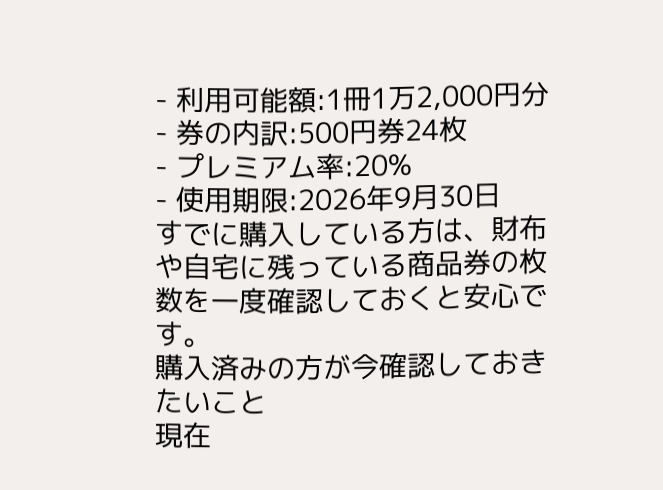- 利用可能額:1冊1万2,000円分
- 券の内訳:500円券24枚
- プレミアム率:20%
- 使用期限:2026年9月30日
すでに購入している方は、財布や自宅に残っている商品券の枚数を一度確認しておくと安心です。
購入済みの方が今確認しておきたいこと
現在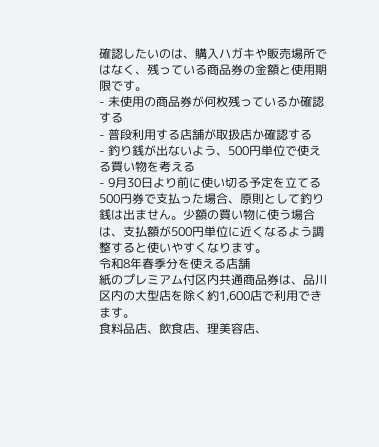確認したいのは、購入ハガキや販売場所ではなく、残っている商品券の金額と使用期限です。
- 未使用の商品券が何枚残っているか確認する
- 普段利用する店舗が取扱店か確認する
- 釣り銭が出ないよう、500円単位で使える買い物を考える
- 9月30日より前に使い切る予定を立てる
500円券で支払った場合、原則として釣り銭は出ません。少額の買い物に使う場合は、支払額が500円単位に近くなるよう調整すると使いやすくなります。
令和8年春季分を使える店舗
紙のプレミアム付区内共通商品券は、品川区内の大型店を除く約1,600店で利用できます。
食料品店、飲食店、理美容店、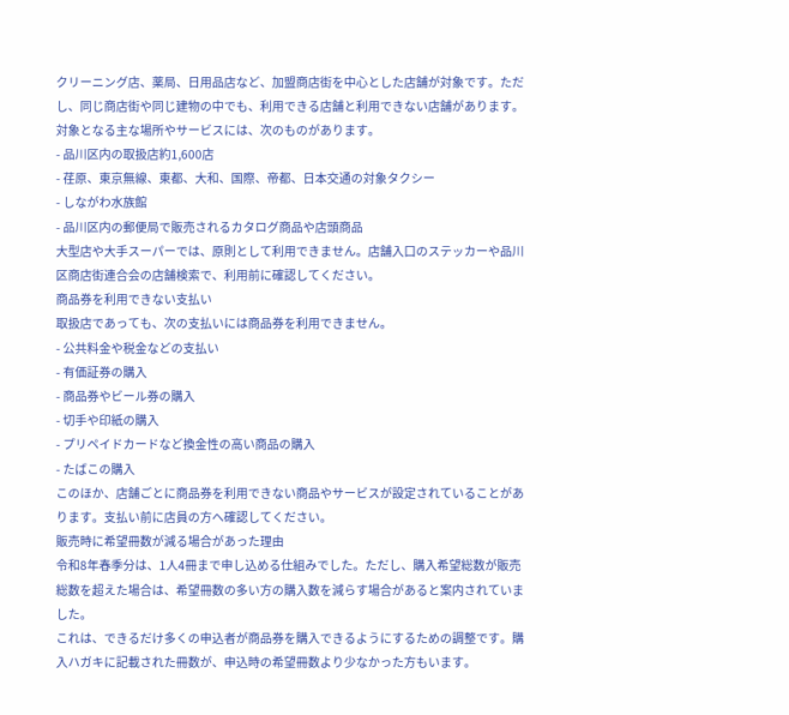クリーニング店、薬局、日用品店など、加盟商店街を中心とした店舗が対象です。ただし、同じ商店街や同じ建物の中でも、利用できる店舗と利用できない店舗があります。
対象となる主な場所やサービスには、次のものがあります。
- 品川区内の取扱店約1,600店
- 荏原、東京無線、東都、大和、国際、帝都、日本交通の対象タクシー
- しながわ水族館
- 品川区内の郵便局で販売されるカタログ商品や店頭商品
大型店や大手スーパーでは、原則として利用できません。店舗入口のステッカーや品川区商店街連合会の店舗検索で、利用前に確認してください。
商品券を利用できない支払い
取扱店であっても、次の支払いには商品券を利用できません。
- 公共料金や税金などの支払い
- 有価証券の購入
- 商品券やビール券の購入
- 切手や印紙の購入
- プリペイドカードなど換金性の高い商品の購入
- たばこの購入
このほか、店舗ごとに商品券を利用できない商品やサービスが設定されていることがあります。支払い前に店員の方へ確認してください。
販売時に希望冊数が減る場合があった理由
令和8年春季分は、1人4冊まで申し込める仕組みでした。ただし、購入希望総数が販売総数を超えた場合は、希望冊数の多い方の購入数を減らす場合があると案内されていました。
これは、できるだけ多くの申込者が商品券を購入できるようにするための調整です。購入ハガキに記載された冊数が、申込時の希望冊数より少なかった方もいます。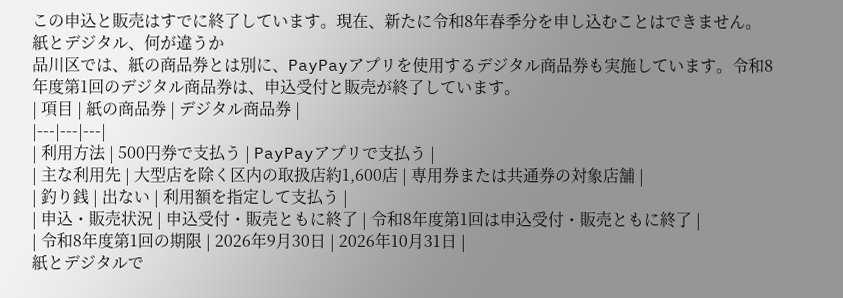この申込と販売はすでに終了しています。現在、新たに令和8年春季分を申し込むことはできません。
紙とデジタル、何が違うか
品川区では、紙の商品券とは別に、PayPayアプリを使用するデジタル商品券も実施しています。令和8年度第1回のデジタル商品券は、申込受付と販売が終了しています。
| 項目 | 紙の商品券 | デジタル商品券 |
|---|---|---|
| 利用方法 | 500円券で支払う | PayPayアプリで支払う |
| 主な利用先 | 大型店を除く区内の取扱店約1,600店 | 専用券または共通券の対象店舗 |
| 釣り銭 | 出ない | 利用額を指定して支払う |
| 申込・販売状況 | 申込受付・販売ともに終了 | 令和8年度第1回は申込受付・販売ともに終了 |
| 令和8年度第1回の期限 | 2026年9月30日 | 2026年10月31日 |
紙とデジタルで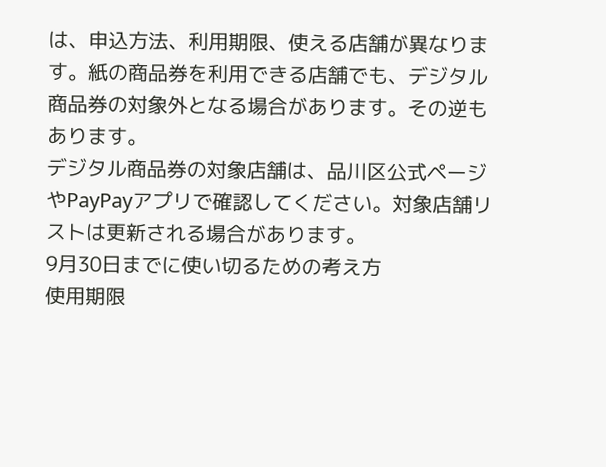は、申込方法、利用期限、使える店舗が異なります。紙の商品券を利用できる店舗でも、デジタル商品券の対象外となる場合があります。その逆もあります。
デジタル商品券の対象店舗は、品川区公式ページやPayPayアプリで確認してください。対象店舗リストは更新される場合があります。
9月30日までに使い切るための考え方
使用期限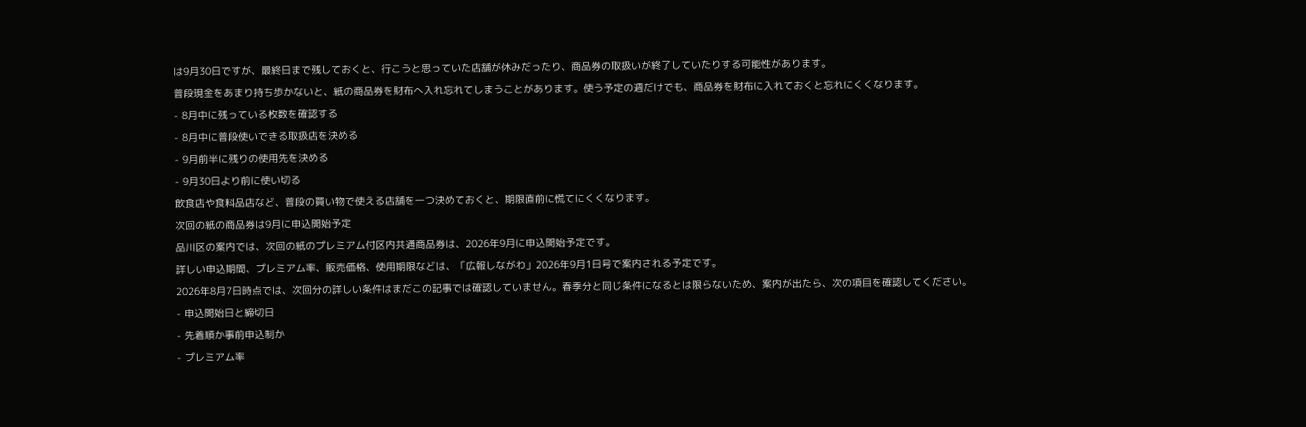は9月30日ですが、最終日まで残しておくと、行こうと思っていた店舗が休みだったり、商品券の取扱いが終了していたりする可能性があります。
普段現金をあまり持ち歩かないと、紙の商品券を財布へ入れ忘れてしまうことがあります。使う予定の週だけでも、商品券を財布に入れておくと忘れにくくなります。
- 8月中に残っている枚数を確認する
- 8月中に普段使いできる取扱店を決める
- 9月前半に残りの使用先を決める
- 9月30日より前に使い切る
飲食店や食料品店など、普段の買い物で使える店舗を一つ決めておくと、期限直前に慌てにくくなります。
次回の紙の商品券は9月に申込開始予定
品川区の案内では、次回の紙のプレミアム付区内共通商品券は、2026年9月に申込開始予定です。
詳しい申込期間、プレミアム率、販売価格、使用期限などは、「広報しながわ」2026年9月1日号で案内される予定です。
2026年8月7日時点では、次回分の詳しい条件はまだこの記事では確認していません。春季分と同じ条件になるとは限らないため、案内が出たら、次の項目を確認してください。
- 申込開始日と締切日
- 先着順か事前申込制か
- プレミアム率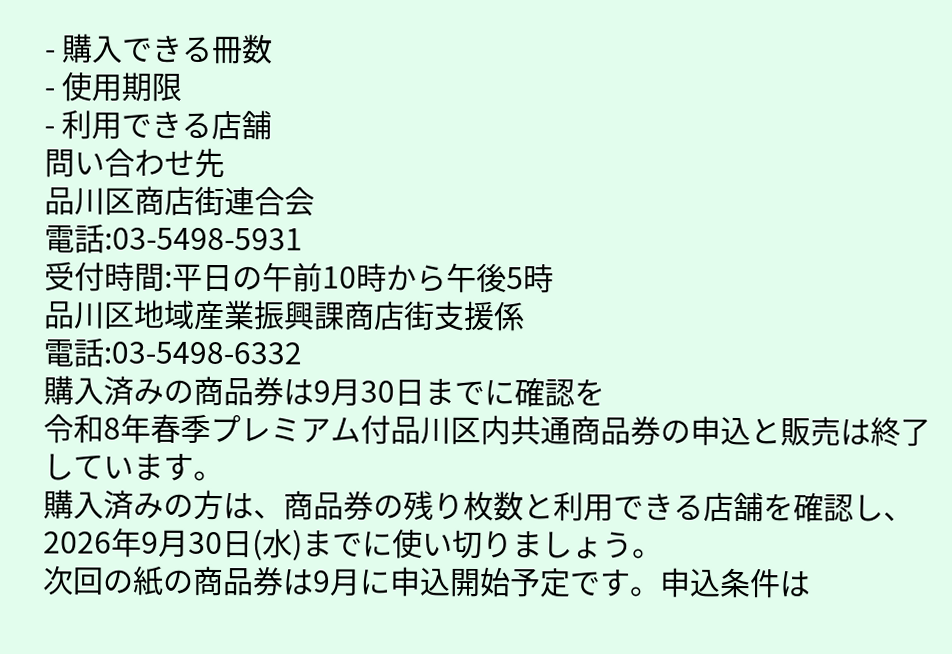- 購入できる冊数
- 使用期限
- 利用できる店舗
問い合わせ先
品川区商店街連合会
電話:03-5498-5931
受付時間:平日の午前10時から午後5時
品川区地域産業振興課商店街支援係
電話:03-5498-6332
購入済みの商品券は9月30日までに確認を
令和8年春季プレミアム付品川区内共通商品券の申込と販売は終了しています。
購入済みの方は、商品券の残り枚数と利用できる店舗を確認し、2026年9月30日(水)までに使い切りましょう。
次回の紙の商品券は9月に申込開始予定です。申込条件は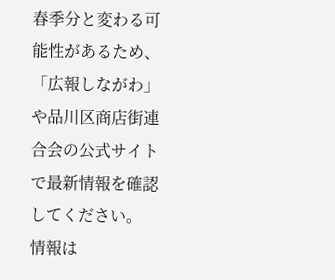春季分と変わる可能性があるため、「広報しながわ」や品川区商店街連合会の公式サイトで最新情報を確認してください。
情報は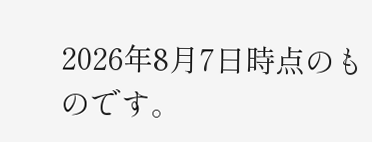2026年8月7日時点のものです。